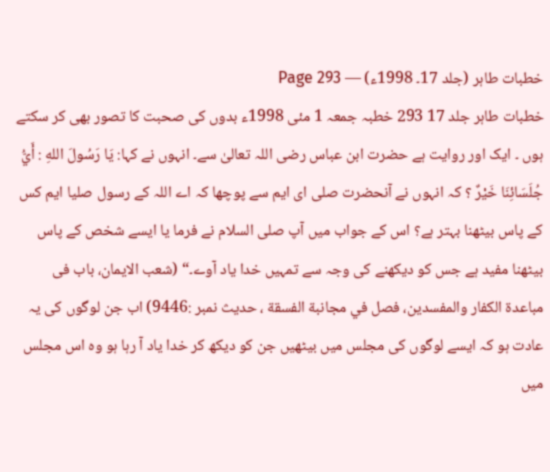خطبات طاہر (جلد 17۔ 1998ء) — Page 293
خطبات طاہر جلد 17 293 خطبہ جمعہ 1 مئی 1998ء بدوں کی صحبت کا تصور بھی کر سکتے ہوں ۔ ایک اور روایت ہے حضرت ابن عباس رضی اللہ تعالیٰ سے۔ انہوں نے کہا: يَا رَسُولَ اللهِ : أَيُّ جُلَسَائِنَا خَيْرٌ ؟ کہ انہوں نے آنحضرت صلی ای ایم سے پوچھا کہ اے اللہ کے رسول صلیا ایم کس کے پاس بیٹھنا بہتر ہے؟ اس کے جواب میں آپ صلی السلام نے فرما یا ایسے شخص کے پاس بیٹھنا مفید ہے جس کو دیکھنے کی وجہ سے تمہیں خدا یاد آوے۔“ (شعب الايمان، باب فى مباعدة الكفار والمفسدين، فصل في مجانبة الفسقة ، حدیث نمبر :9446) اب جن لوگوں کی یہ عادت ہو کہ ایسے لوگوں کی مجلس میں بیٹھیں جن کو دیکھ کر خدا یاد آ رہا ہو وہ اس مجلس میں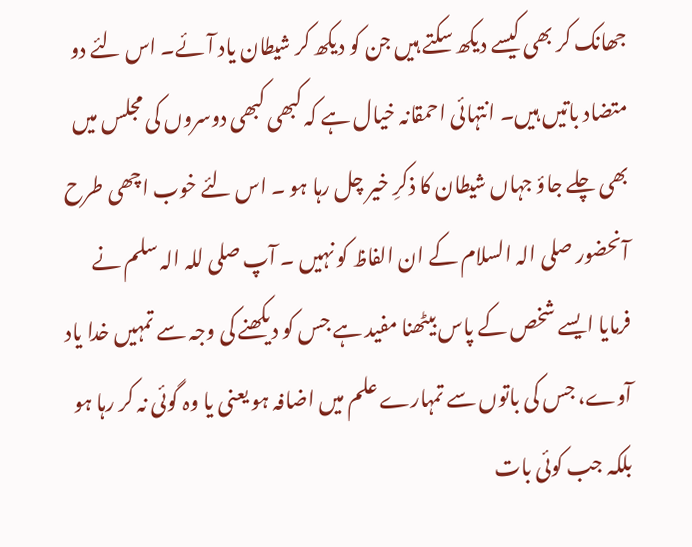جھانک کر بھی کیسے دیکھ سکتے ہیں جن کو دیکھ کر شیطان یاد آئے۔ اس لئے دو متضاد باتیں ہیں۔ انتہائی احمقانہ خیال ہے کہ کبھی کبھی دوسروں کی مجلس میں بھی چلے جاؤ جہاں شیطان کا ذکرِ خیر چل رہا ہو ۔ اس لئے خوب اچھی طرح آنحضور صلی الہ السلام کے ان الفاظ کو نہیں ۔ آپ صلی للہ الہ سلم نے فرمایا ایسے شخص کے پاس بیٹھنا مفید ہے جس کو دیکھنے کی وجہ سے تمہیں خدا یاد آوے، جس کی باتوں سے تمہارے علم میں اضافہ ہو یعنی یا وہ گوئی نہ کر رہا ہو بلکہ جب کوئی بات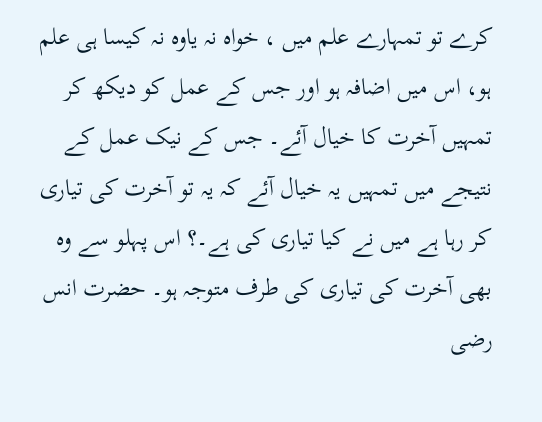کرے تو تمہارے علم میں ، خواہ نہ یاوہ نہ کیسا ہی علم ہو، اس میں اضافہ ہو اور جس کے عمل کو دیکھ کر تمہیں آخرت کا خیال آئے۔ جس کے نیک عمل کے نتیجے میں تمہیں یہ خیال آئے کہ یہ تو آخرت کی تیاری کر رہا ہے میں نے کیا تیاری کی ہے۔؟ اس پہلو سے وہ بھی آخرت کی تیاری کی طرف متوجہ ہو۔ حضرت انس رضی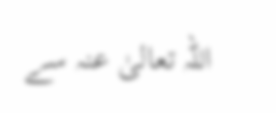اللہ تعالیٰ عنہ سے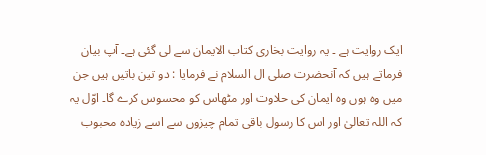ایک روایت ہے ۔ یہ روایت بخاری کتاب الایمان سے لی گئی ہے۔ آپ بیان فرماتے ہیں کہ آنحضرت صلی ال السلام نے فرمایا : دو تین باتیں ہیں جن میں وہ ہوں وہ ایمان کی حلاوت اور مٹھاس کو محسوس کرے گا۔ اوّل یہ کہ اللہ تعالیٰ اور اس کا رسول باقی تمام چیزوں سے اسے زیادہ محبوب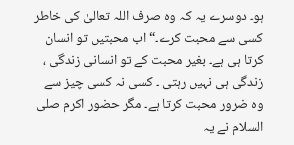ہو۔ دوسرے یہ کہ وہ صرف اللہ تعالیٰ کی خاطر کسی سے محبت کرے۔“ اب محبتیں تو انسان کرتا ہی ہے۔ بغیر محبت کے تو انسانی زندگی ، زندگی ہی نہیں رہتی ۔ کسی نہ کسی چیز سے وہ ضرور محبت کرتا ہے۔ مگر حضور اکرم صلی السلام نے یہ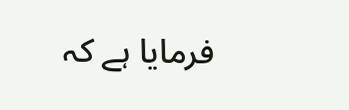فرمایا ہے کہ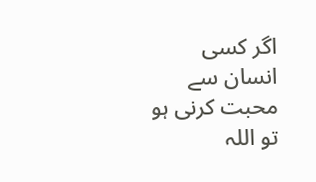اگر کسی انسان سے محبت کرنی ہو تو اللہ